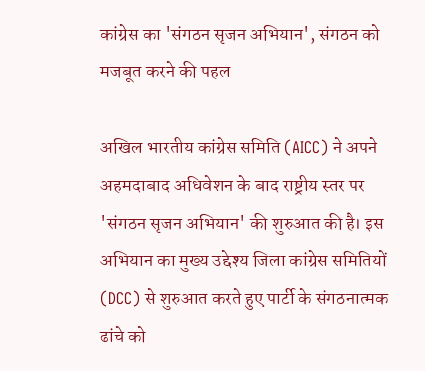कांग्रेस का 'संगठन सृजन अभियान', संगठन को मजबूत करने की पहल

अखिल भारतीय कांग्रेस समिति (AICC) ने अपने अहमदाबाद अधिवेशन के बाद राष्ट्रीय स्तर पर 'संगठन सृजन अभियान' की शुरुआत की है। इस अभियान का मुख्य उद्देश्य जिला कांग्रेस समितियों (DCC) से शुरुआत करते हुए पार्टी के संगठनात्मक ढांचे को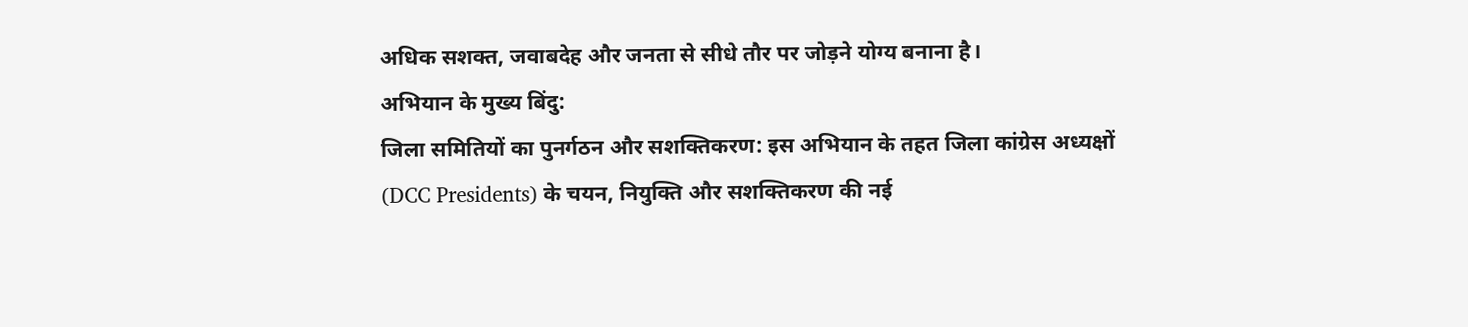अधिक सशक्त, जवाबदेह और जनता से सीधे तौर पर जोड़ने योग्य बनाना है।
अभियान के मुख्य बिंदु:
जिला समितियों का पुनर्गठन और सशक्तिकरण: इस अभियान के तहत जिला कांग्रेस अध्यक्षों (DCC Presidents) के चयन, नियुक्ति और सशक्तिकरण की नई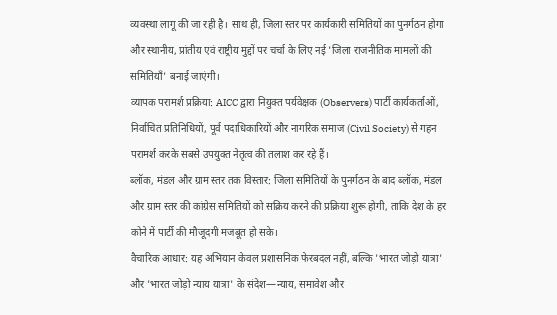व्यवस्था लागू की जा रही है। साथ ही, जिला स्तर पर कार्यकारी समितियों का पुनर्गठन होगा और स्थानीय, प्रांतीय एवं राष्ट्रीय मुद्दों पर चर्चा के लिए नई 'जिला राजनीतिक मामलों की समितियाँ' बनाई जाएंगी।
व्यापक परामर्श प्रक्रिया: AICC द्वारा नियुक्त पर्यवेक्षक (Observers) पार्टी कार्यकर्ताओं, निर्वाचित प्रतिनिधियों, पूर्व पदाधिकारियों और नागरिक समाज (Civil Society) से गहन परामर्श करके सबसे उपयुक्त नेतृत्व की तलाश कर रहे हैं।
ब्लॉक, मंडल और ग्राम स्तर तक विस्तार: जिला समितियों के पुनर्गठन के बाद ब्लॉक, मंडल और ग्राम स्तर की कांग्रेस समितियों को सक्रिय करने की प्रक्रिया शुरू होगी, ताकि देश के हर कोने में पार्टी की मौजूदगी मजबूत हो सके।
वैचारिक आधार: यह अभियान केवल प्रशासनिक फेरबदल नहीं, बल्कि 'भारत जोड़ो यात्रा' और 'भारत जोड़ो न्याय यात्रा' के संदेश—न्याय, समावेश और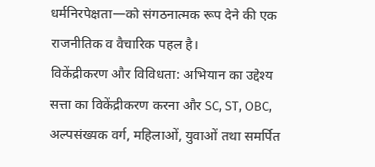धर्मनिरपेक्षता—को संगठनात्मक रूप देने की एक राजनीतिक व वैचारिक पहल है।
विकेंद्रीकरण और विविधता: अभियान का उद्देश्य सत्ता का विकेंद्रीकरण करना और SC, ST, OBC, अल्पसंख्यक वर्ग, महिलाओं, युवाओं तथा समर्पित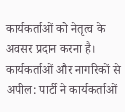कार्यकर्ताओं को नेतृत्व के अवसर प्रदान करना है।
कार्यकर्ताओं और नागरिकों से अपील: पार्टी ने कार्यकर्ताओं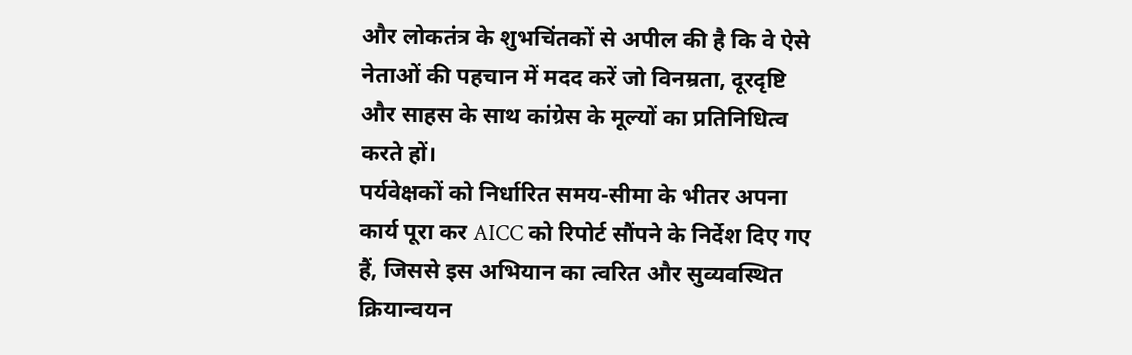और लोकतंत्र के शुभचिंतकों से अपील की है कि वे ऐसे नेताओं की पहचान में मदद करें जो विनम्रता, दूरदृष्टि और साहस के साथ कांग्रेस के मूल्यों का प्रतिनिधित्व करते हों।
पर्यवेक्षकों को निर्धारित समय-सीमा के भीतर अपना कार्य पूरा कर AICC को रिपोर्ट सौंपने के निर्देश दिए गए हैं, जिससे इस अभियान का त्वरित और सुव्यवस्थित क्रियान्वयन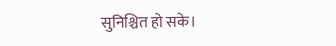सुनिश्चित हो सके।